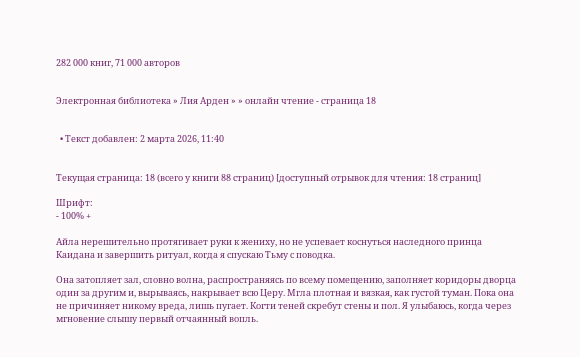282 000 книг, 71 000 авторов


Электронная библиотека » Лия Арден » » онлайн чтение - страница 18


  • Текст добавлен: 2 марта 2026, 11:40


Текущая страница: 18 (всего у книги 88 страниц) [доступный отрывок для чтения: 18 страниц]

Шрифт:
- 100% +

Айла нерешительно протягивает руки к жениху, но не успевает коснуться наследного принца Каидана и завершить ритуал, когда я спускаю Тьму с поводка.

Она затопляет зал, словно волна, распространяясь по всему помещению, заполняет коридоры дворца один за другим и, вырываясь, накрывает всю Церу. Мгла плотная и вязкая, как густой туман. Пока она не причиняет никому вреда, лишь пугает. Когти теней скребут стены и пол. Я улыбаюсь, когда через мгновение слышу первый отчаянный вопль.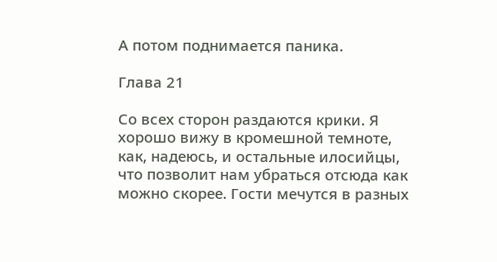А потом поднимается паника.

Глава 21

Со всех сторон раздаются крики. Я хорошо вижу в кромешной темноте, как, надеюсь, и остальные илосийцы, что позволит нам убраться отсюда как можно скорее. Гости мечутся в разных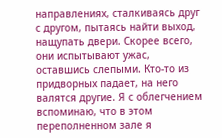направлениях, сталкиваясь друг с другом, пытаясь найти выход, нащупать двери. Скорее всего, они испытывают ужас, оставшись слепыми. Кто-то из придворных падает, на него валятся другие. Я с облегчением вспоминаю, что в этом переполненном зале я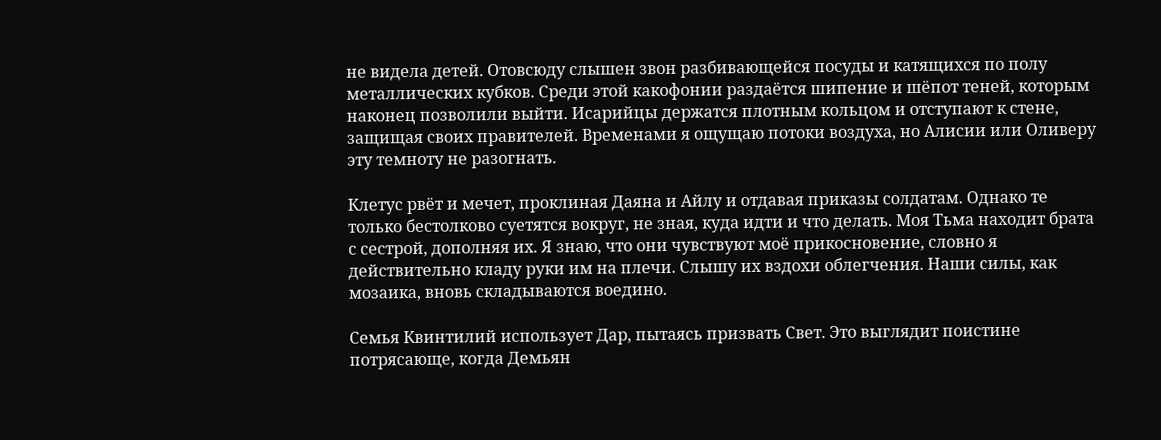не видела детей. Отовсюду слышен звон разбивающейся посуды и катящихся по полу металлических кубков. Среди этой какофонии раздаётся шипение и шёпот теней, которым наконец позволили выйти. Исарийцы держатся плотным кольцом и отступают к стене, защищая своих правителей. Временами я ощущаю потоки воздуха, но Алисии или Оливеру эту темноту не разогнать.

Клетус рвёт и мечет, проклиная Даяна и Айлу и отдавая приказы солдатам. Однако те только бестолково суетятся вокруг, не зная, куда идти и что делать. Моя Тьма находит брата с сестрой, дополняя их. Я знаю, что они чувствуют моё прикосновение, словно я действительно кладу руки им на плечи. Слышу их вздохи облегчения. Наши силы, как мозаика, вновь складываются воедино.

Семья Квинтилий использует Дар, пытаясь призвать Свет. Это выглядит поистине потрясающе, когда Демьян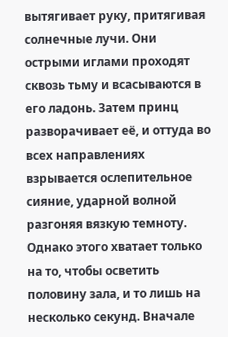вытягивает руку, притягивая солнечные лучи. Они острыми иглами проходят сквозь тьму и всасываются в его ладонь. Затем принц разворачивает её, и оттуда во всех направлениях взрывается ослепительное сияние, ударной волной разгоняя вязкую темноту. Однако этого хватает только на то, чтобы осветить половину зала, и то лишь на несколько секунд. Вначале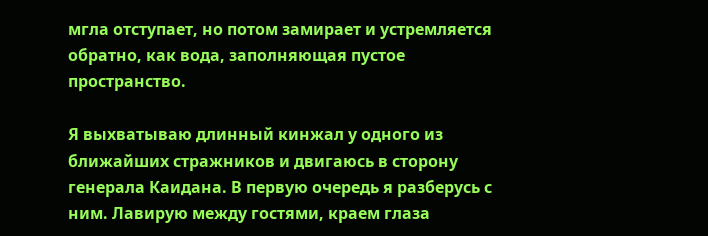мгла отступает, но потом замирает и устремляется обратно, как вода, заполняющая пустое пространство.

Я выхватываю длинный кинжал у одного из ближайших стражников и двигаюсь в сторону генерала Каидана. В первую очередь я разберусь с ним. Лавирую между гостями, краем глаза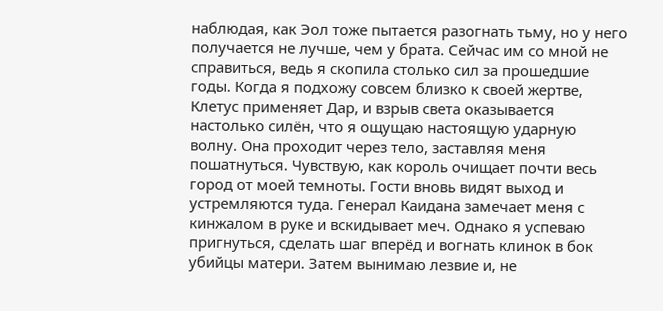наблюдая, как Эол тоже пытается разогнать тьму, но у него получается не лучше, чем у брата. Сейчас им со мной не справиться, ведь я скопила столько сил за прошедшие годы. Когда я подхожу совсем близко к своей жертве, Клетус применяет Дар, и взрыв света оказывается настолько силён, что я ощущаю настоящую ударную волну. Она проходит через тело, заставляя меня пошатнуться. Чувствую, как король очищает почти весь город от моей темноты. Гости вновь видят выход и устремляются туда. Генерал Каидана замечает меня с кинжалом в руке и вскидывает меч. Однако я успеваю пригнуться, сделать шаг вперёд и вогнать клинок в бок убийцы матери. Затем вынимаю лезвие и, не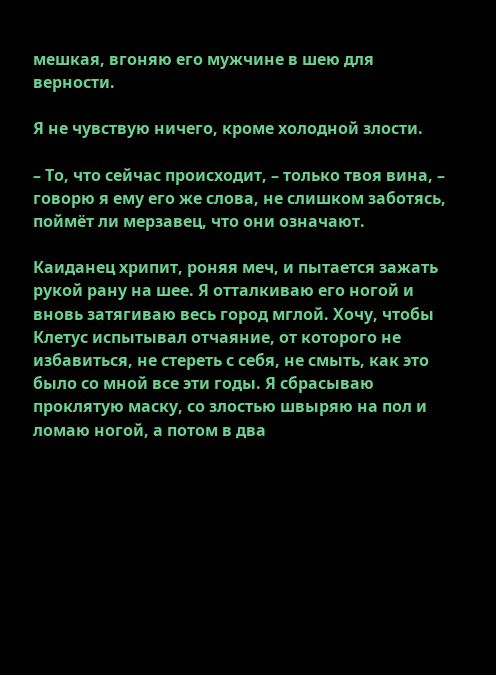мешкая, вгоняю его мужчине в шею для верности.

Я не чувствую ничего, кроме холодной злости.

– То, что сейчас происходит, – только твоя вина, – говорю я ему его же слова, не слишком заботясь, поймёт ли мерзавец, что они означают.

Каиданец хрипит, роняя меч, и пытается зажать рукой рану на шее. Я отталкиваю его ногой и вновь затягиваю весь город мглой. Хочу, чтобы Клетус испытывал отчаяние, от которого не избавиться, не стереть с себя, не смыть, как это было со мной все эти годы. Я сбрасываю проклятую маску, со злостью швыряю на пол и ломаю ногой, а потом в два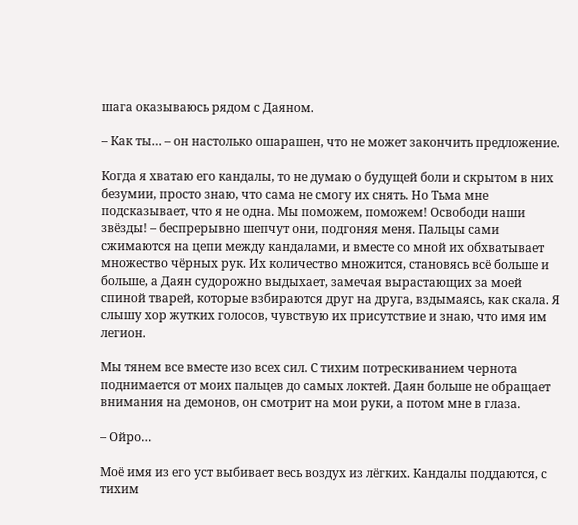шага оказываюсь рядом с Даяном.

– Как ты… – он настолько ошарашен, что не может закончить предложение.

Когда я хватаю его кандалы, то не думаю о будущей боли и скрытом в них безумии, просто знаю, что сама не смогу их снять. Но Тьма мне подсказывает, что я не одна. Мы поможем, поможем! Освободи наши звёзды! – беспрерывно шепчут они, подгоняя меня. Пальцы сами сжимаются на цепи между кандалами, и вместе со мной их обхватывает множество чёрных рук. Их количество множится, становясь всё больше и больше, а Даян судорожно выдыхает, замечая вырастающих за моей спиной тварей, которые взбираются друг на друга, вздымаясь, как скала. Я слышу хор жутких голосов, чувствую их присутствие и знаю, что имя им легион.

Мы тянем все вместе изо всех сил. С тихим потрескиванием чернота поднимается от моих пальцев до самых локтей. Даян больше не обращает внимания на демонов, он смотрит на мои руки, а потом мне в глаза.

– Ойро…

Моё имя из его уст выбивает весь воздух из лёгких. Кандалы поддаются, с тихим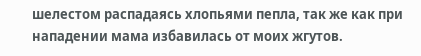шелестом распадаясь хлопьями пепла, так же как при нападении мама избавилась от моих жгутов.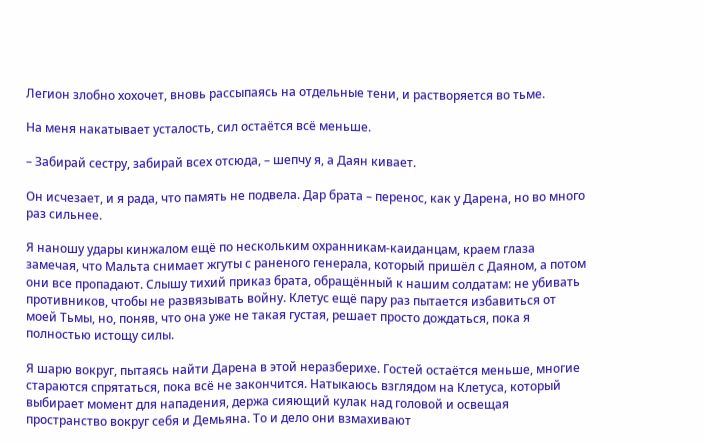Легион злобно хохочет, вновь рассыпаясь на отдельные тени, и растворяется во тьме.

На меня накатывает усталость, сил остаётся всё меньше.

– Забирай сестру, забирай всех отсюда, – шепчу я, а Даян кивает.

Он исчезает, и я рада, что память не подвела. Дар брата – перенос, как у Дарена, но во много раз сильнее.

Я наношу удары кинжалом ещё по нескольким охранникам-каиданцам, краем глаза замечая, что Мальта снимает жгуты с раненого генерала, который пришёл с Даяном, а потом они все пропадают. Слышу тихий приказ брата, обращённый к нашим солдатам: не убивать противников, чтобы не развязывать войну. Клетус ещё пару раз пытается избавиться от моей Тьмы, но, поняв, что она уже не такая густая, решает просто дождаться, пока я полностью истощу силы.

Я шарю вокруг, пытаясь найти Дарена в этой неразберихе. Гостей остаётся меньше, многие стараются спрятаться, пока всё не закончится. Натыкаюсь взглядом на Клетуса, который выбирает момент для нападения, держа сияющий кулак над головой и освещая пространство вокруг себя и Демьяна. То и дело они взмахивают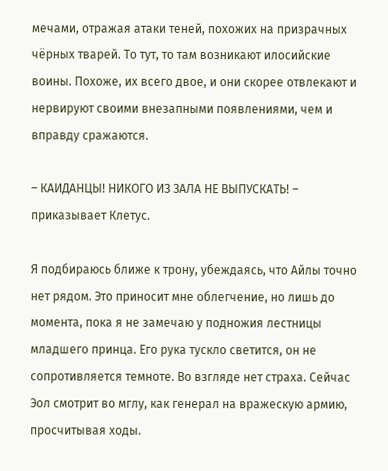мечами, отражая атаки теней, похожих на призрачных чёрных тварей. То тут, то там возникают илосийские воины. Похоже, их всего двое, и они скорее отвлекают и нервируют своими внезапными появлениями, чем и вправду сражаются.

– КАИДАНЦЫ! НИКОГО ИЗ ЗАЛА НЕ ВЫПУСКАТЬ! – приказывает Клетус.

Я подбираюсь ближе к трону, убеждаясь, что Айлы точно нет рядом. Это приносит мне облегчение, но лишь до момента, пока я не замечаю у подножия лестницы младшего принца. Его рука тускло светится, он не сопротивляется темноте. Во взгляде нет страха. Сейчас Эол смотрит во мглу, как генерал на вражескую армию, просчитывая ходы.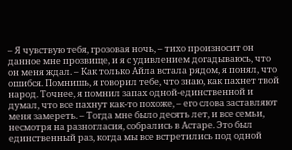– Я чувствую тебя, грозовая ночь, – тихо произносит он данное мне прозвище, и я с удивлением догадываюсь, что он меня ждал. – Как только Айла встала рядом, я понял, что ошибся. Помнишь, я говорил тебе, что знаю, как пахнет твой народ. Точнее, я помнил запах одной-единственной и думал, что все пахнут как-то похоже, – его слова заставляют меня замереть. – Тогда мне было десять лет, и все семьи, несмотря на разногласия, собрались в Астаре. Это был единственный раз, когда мы все встретились под одной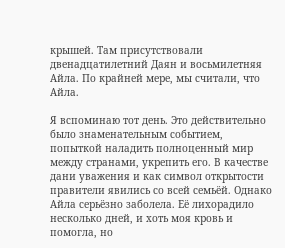крышей. Там присутствовали двенадцатилетний Даян и восьмилетняя Айла. По крайней мере, мы считали, что Айла.

Я вспоминаю тот день. Это действительно было знаменательным событием, попыткой наладить полноценный мир между странами, укрепить его. В качестве дани уважения и как символ открытости правители явились со всей семьёй. Однако Айла серьёзно заболела. Её лихорадило несколько дней, и хоть моя кровь и помогла, но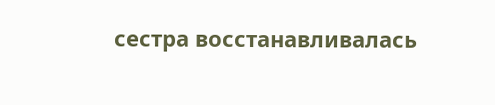сестра восстанавливалась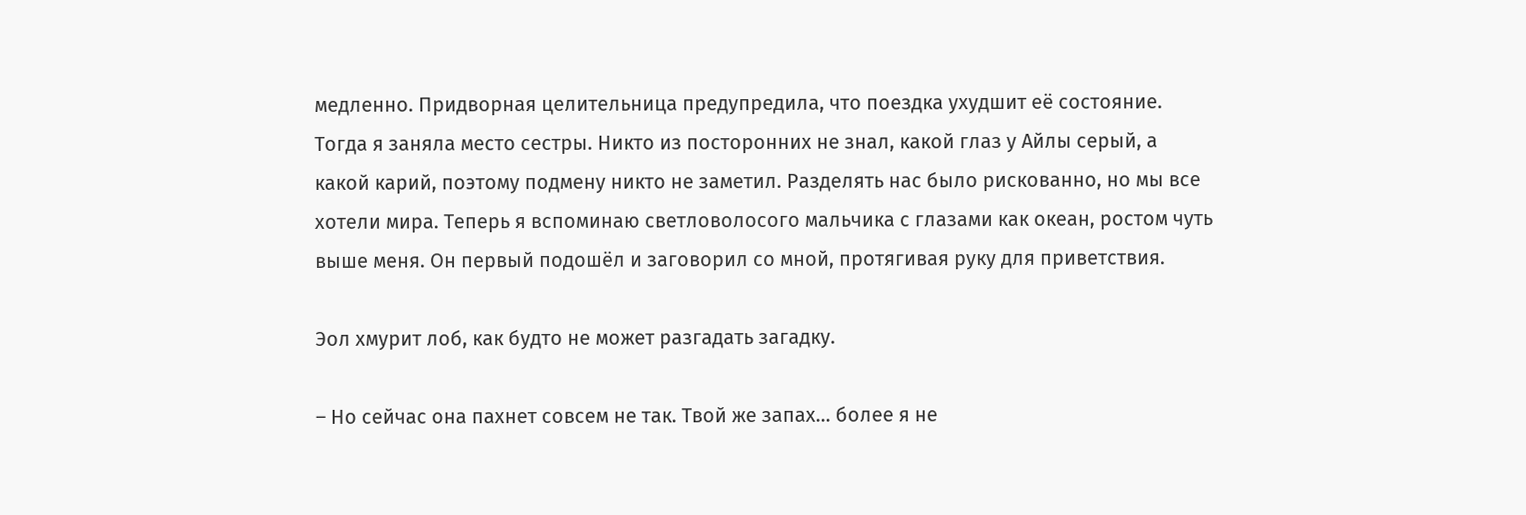медленно. Придворная целительница предупредила, что поездка ухудшит её состояние. Тогда я заняла место сестры. Никто из посторонних не знал, какой глаз у Айлы серый, а какой карий, поэтому подмену никто не заметил. Разделять нас было рискованно, но мы все хотели мира. Теперь я вспоминаю светловолосого мальчика с глазами как океан, ростом чуть выше меня. Он первый подошёл и заговорил со мной, протягивая руку для приветствия.

Эол хмурит лоб, как будто не может разгадать загадку.

– Но сейчас она пахнет совсем не так. Твой же запах… более я не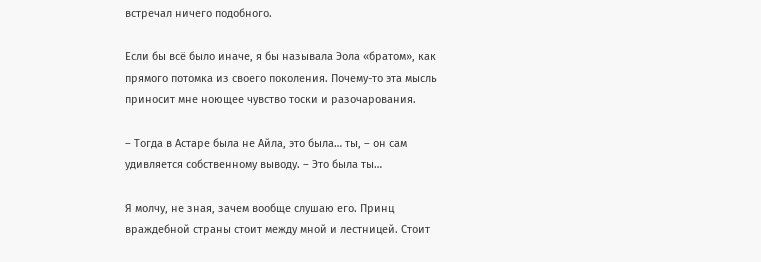встречал ничего подобного.

Если бы всё было иначе, я бы называла Эола «братом», как прямого потомка из своего поколения. Почему-то эта мысль приносит мне ноющее чувство тоски и разочарования.

– Тогда в Астаре была не Айла, это была… ты, – он сам удивляется собственному выводу. – Это была ты…

Я молчу, не зная, зачем вообще слушаю его. Принц враждебной страны стоит между мной и лестницей. Стоит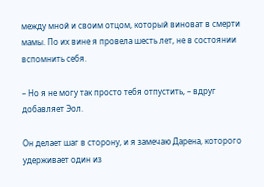между мной и своим отцом, который виноват в смерти мамы. По их вине я провела шесть лет, не в состоянии вспомнить себя.

– Но я не могу так просто тебя отпустить, – вдруг добавляет Эол.

Он делает шаг в сторону, и я замечаю Дарена, которого удерживает один из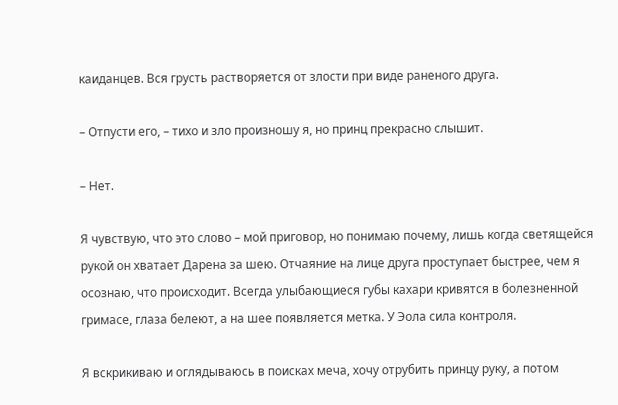каиданцев. Вся грусть растворяется от злости при виде раненого друга.

– Отпусти его, – тихо и зло произношу я, но принц прекрасно слышит.

– Нет.

Я чувствую, что это слово – мой приговор, но понимаю почему, лишь когда светящейся рукой он хватает Дарена за шею. Отчаяние на лице друга проступает быстрее, чем я осознаю, что происходит. Всегда улыбающиеся губы кахари кривятся в болезненной гримасе, глаза белеют, а на шее появляется метка. У Эола сила контроля.

Я вскрикиваю и оглядываюсь в поисках меча, хочу отрубить принцу руку, а потом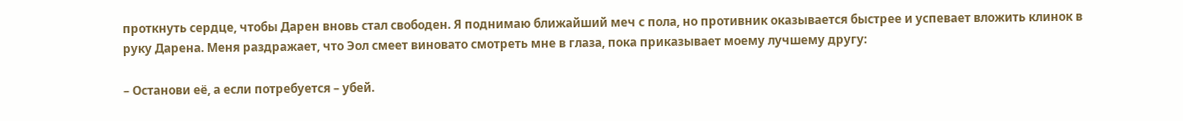проткнуть сердце, чтобы Дарен вновь стал свободен. Я поднимаю ближайший меч с пола, но противник оказывается быстрее и успевает вложить клинок в руку Дарена. Меня раздражает, что Эол смеет виновато смотреть мне в глаза, пока приказывает моему лучшему другу:

– Останови её, а если потребуется – убей.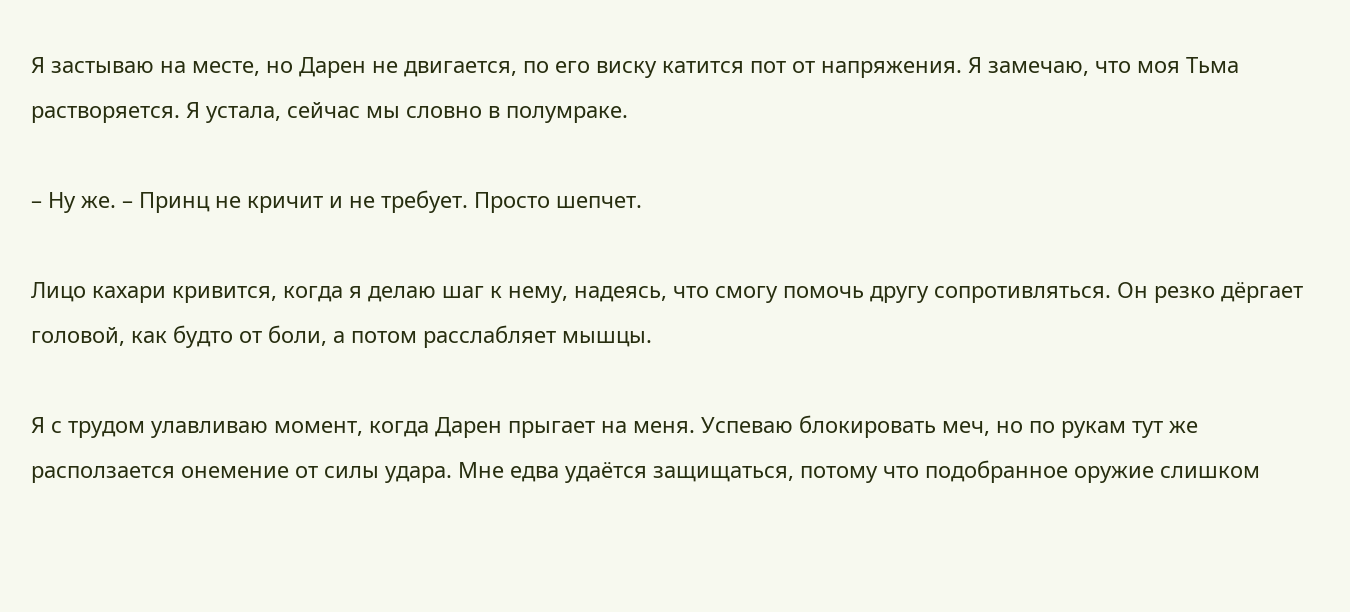Я застываю на месте, но Дарен не двигается, по его виску катится пот от напряжения. Я замечаю, что моя Тьма растворяется. Я устала, сейчас мы словно в полумраке.

– Ну же. – Принц не кричит и не требует. Просто шепчет.

Лицо кахари кривится, когда я делаю шаг к нему, надеясь, что смогу помочь другу сопротивляться. Он резко дёргает головой, как будто от боли, а потом расслабляет мышцы.

Я с трудом улавливаю момент, когда Дарен прыгает на меня. Успеваю блокировать меч, но по рукам тут же расползается онемение от силы удара. Мне едва удаётся защищаться, потому что подобранное оружие слишком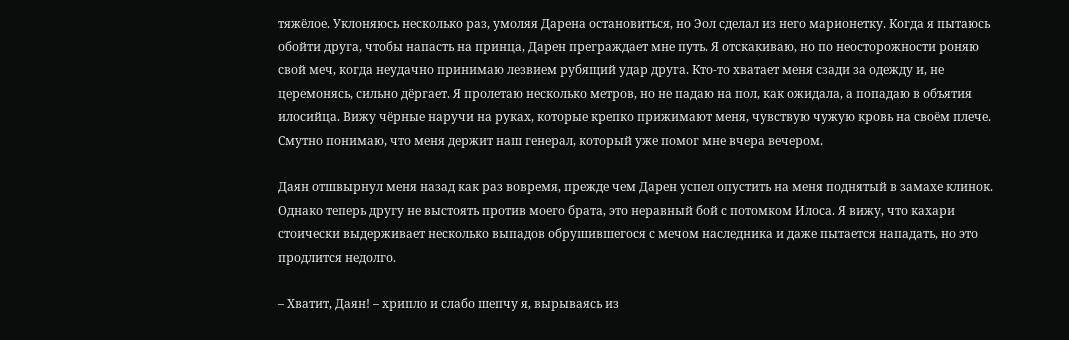тяжёлое. Уклоняюсь несколько раз, умоляя Дарена остановиться, но Эол сделал из него марионетку. Когда я пытаюсь обойти друга, чтобы напасть на принца, Дарен преграждает мне путь. Я отскакиваю, но по неосторожности роняю свой меч, когда неудачно принимаю лезвием рубящий удар друга. Кто-то хватает меня сзади за одежду и, не церемонясь, сильно дёргает. Я пролетаю несколько метров, но не падаю на пол, как ожидала, а попадаю в объятия илосийца. Вижу чёрные наручи на руках, которые крепко прижимают меня, чувствую чужую кровь на своём плече. Смутно понимаю, что меня держит наш генерал, который уже помог мне вчера вечером.

Даян отшвырнул меня назад как раз вовремя, прежде чем Дарен успел опустить на меня поднятый в замахе клинок. Однако теперь другу не выстоять против моего брата, это неравный бой с потомком Илоса. Я вижу, что кахари стоически выдерживает несколько выпадов обрушившегося с мечом наследника и даже пытается нападать, но это продлится недолго.

– Хватит, Даян! – хрипло и слабо шепчу я, вырываясь из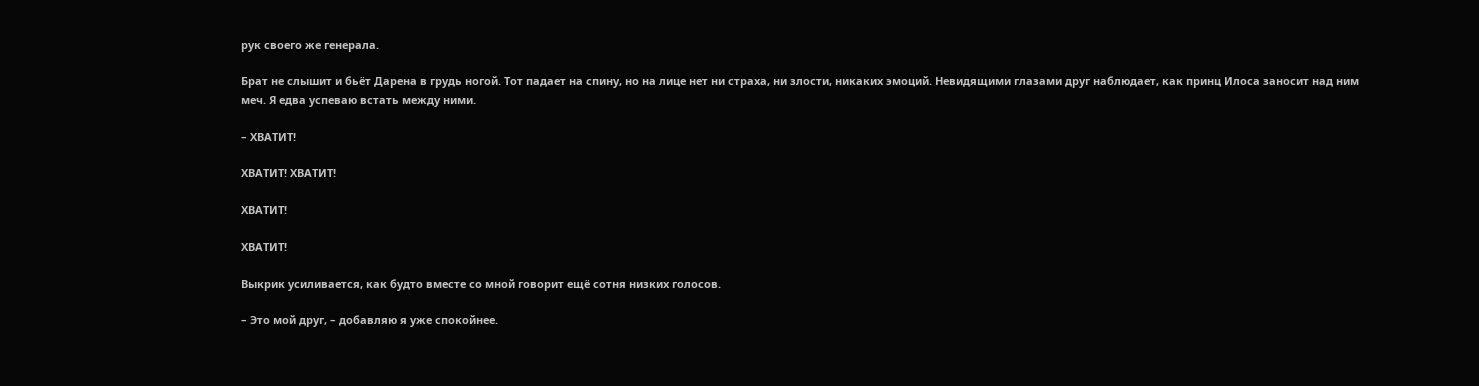рук своего же генерала.

Брат не слышит и бьёт Дарена в грудь ногой. Тот падает на спину, но на лице нет ни страха, ни злости, никаких эмоций. Невидящими глазами друг наблюдает, как принц Илоса заносит над ним меч. Я едва успеваю встать между ними.

– ХВАТИТ!

ХВАТИТ! ХВАТИТ!

ХВАТИТ!

ХВАТИТ!

Выкрик усиливается, как будто вместе со мной говорит ещё сотня низких голосов.

– Это мой друг, – добавляю я уже спокойнее.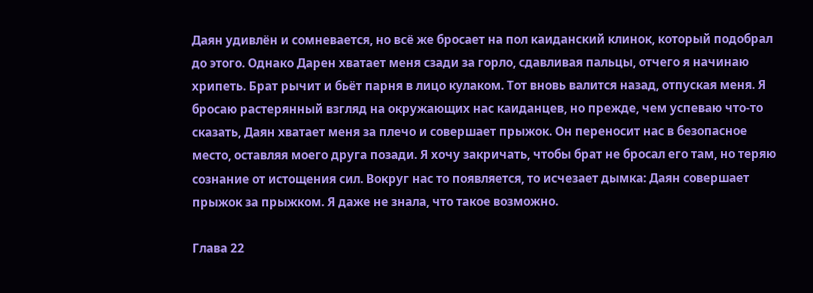Даян удивлён и сомневается, но всё же бросает на пол каиданский клинок, который подобрал до этого. Однако Дарен хватает меня сзади за горло, сдавливая пальцы, отчего я начинаю хрипеть. Брат рычит и бьёт парня в лицо кулаком. Тот вновь валится назад, отпуская меня. Я бросаю растерянный взгляд на окружающих нас каиданцев, но прежде, чем успеваю что-то сказать, Даян хватает меня за плечо и совершает прыжок. Он переносит нас в безопасное место, оставляя моего друга позади. Я хочу закричать, чтобы брат не бросал его там, но теряю сознание от истощения сил. Вокруг нас то появляется, то исчезает дымка: Даян совершает прыжок за прыжком. Я даже не знала, что такое возможно.

Глава 22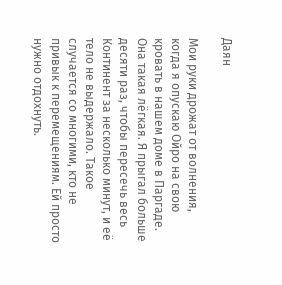Даян

Мои руки дрожат от волнения, когда я опускаю Ойро на свою кровать в нашем доме в Паргаде. Она такая лёгкая. Я прыгал больше десяти раз, чтобы пересечь весь Континент за несколько минут, и её тело не выдержало. Такое случается со многими, кто не привык к перемещениям. Ей просто нужно отдохнуть.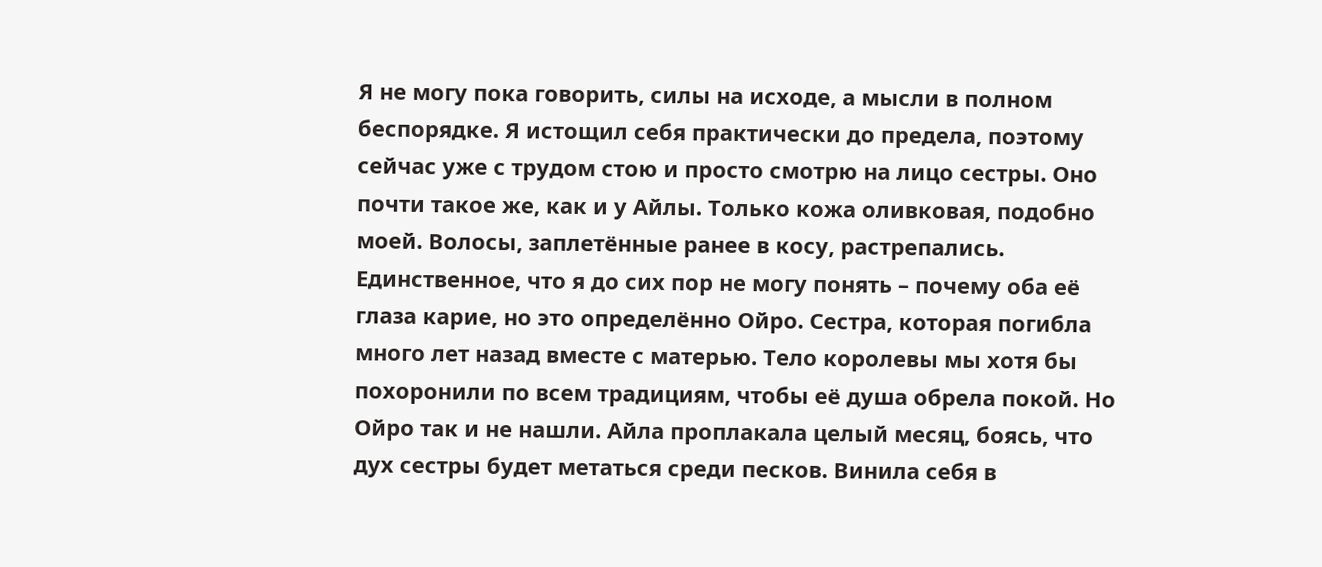Я не могу пока говорить, силы на исходе, а мысли в полном беспорядке. Я истощил себя практически до предела, поэтому сейчас уже с трудом стою и просто смотрю на лицо сестры. Оно почти такое же, как и у Айлы. Только кожа оливковая, подобно моей. Волосы, заплетённые ранее в косу, растрепались. Единственное, что я до сих пор не могу понять – почему оба её глаза карие, но это определённо Ойро. Сестра, которая погибла много лет назад вместе с матерью. Тело королевы мы хотя бы похоронили по всем традициям, чтобы её душа обрела покой. Но Ойро так и не нашли. Айла проплакала целый месяц, боясь, что дух сестры будет метаться среди песков. Винила себя в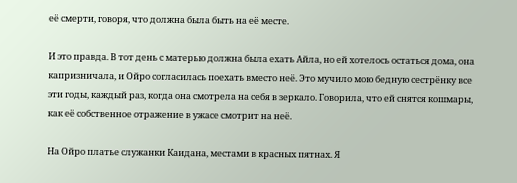её смерти, говоря, что должна была быть на её месте.

И это правда. В тот день с матерью должна была ехать Айла, но ей хотелось остаться дома, она капризничала, и Ойро согласилась поехать вместо неё. Это мучило мою бедную сестрёнку все эти годы, каждый раз, когда она смотрела на себя в зеркало. Говорила, что ей снятся кошмары, как её собственное отражение в ужасе смотрит на неё.

На Ойро платье служанки Каидана, местами в красных пятнах. Я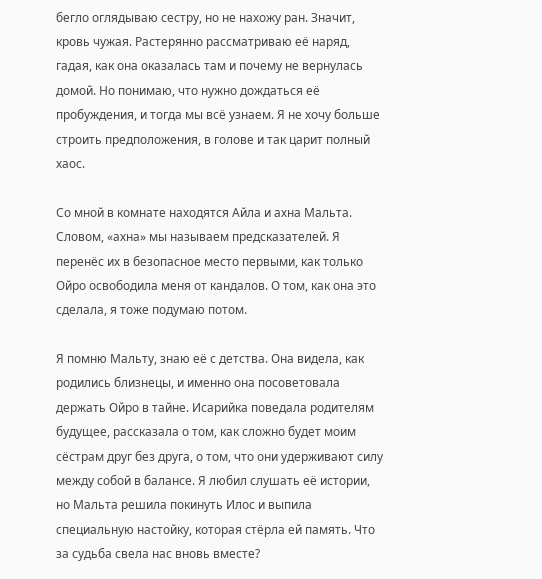бегло оглядываю сестру, но не нахожу ран. Значит, кровь чужая. Растерянно рассматриваю её наряд, гадая, как она оказалась там и почему не вернулась домой. Но понимаю, что нужно дождаться её пробуждения, и тогда мы всё узнаем. Я не хочу больше строить предположения, в голове и так царит полный хаос.

Со мной в комнате находятся Айла и ахна Мальта. Словом, «ахна» мы называем предсказателей. Я перенёс их в безопасное место первыми, как только Ойро освободила меня от кандалов. О том, как она это сделала, я тоже подумаю потом.

Я помню Мальту, знаю её с детства. Она видела, как родились близнецы, и именно она посоветовала держать Ойро в тайне. Исарийка поведала родителям будущее, рассказала о том, как сложно будет моим сёстрам друг без друга, о том, что они удерживают силу между собой в балансе. Я любил слушать её истории, но Мальта решила покинуть Илос и выпила специальную настойку, которая стёрла ей память. Что за судьба свела нас вновь вместе?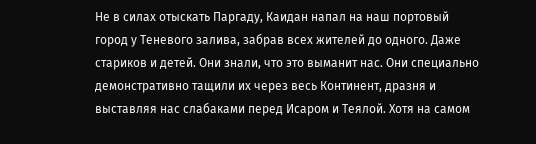Не в силах отыскать Паргаду, Каидан напал на наш портовый город у Теневого залива, забрав всех жителей до одного. Даже стариков и детей. Они знали, что это выманит нас. Они специально демонстративно тащили их через весь Континент, дразня и выставляя нас слабаками перед Исаром и Теялой. Хотя на самом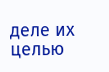деле их целью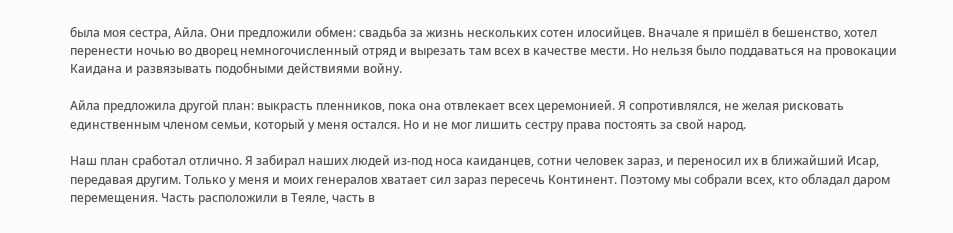была моя сестра, Айла. Они предложили обмен: свадьба за жизнь нескольких сотен илосийцев. Вначале я пришёл в бешенство, хотел перенести ночью во дворец немногочисленный отряд и вырезать там всех в качестве мести. Но нельзя было поддаваться на провокации Каидана и развязывать подобными действиями войну.

Айла предложила другой план: выкрасть пленников, пока она отвлекает всех церемонией. Я сопротивлялся, не желая рисковать единственным членом семьи, который у меня остался. Но и не мог лишить сестру права постоять за свой народ.

Наш план сработал отлично. Я забирал наших людей из-под носа каиданцев, сотни человек зараз, и переносил их в ближайший Исар, передавая другим. Только у меня и моих генералов хватает сил зараз пересечь Континент. Поэтому мы собрали всех, кто обладал даром перемещения. Часть расположили в Теяле, часть в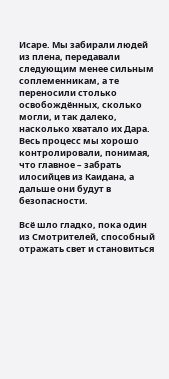Исаре. Мы забирали людей из плена, передавали следующим менее сильным соплеменникам, а те переносили столько освобождённых, сколько могли, и так далеко, насколько хватало их Дара. Весь процесс мы хорошо контролировали, понимая, что главное – забрать илосийцев из Каидана, а дальше они будут в безопасности.

Всё шло гладко, пока один из Смотрителей, способный отражать свет и становиться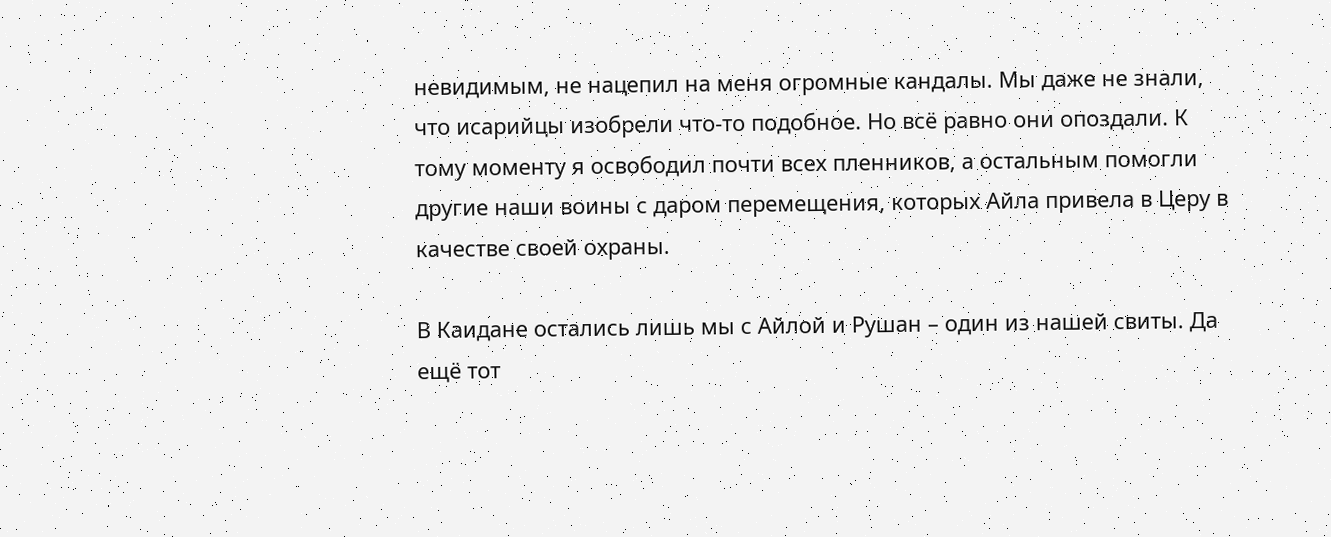невидимым, не нацепил на меня огромные кандалы. Мы даже не знали, что исарийцы изобрели что-то подобное. Но всё равно они опоздали. К тому моменту я освободил почти всех пленников, а остальным помогли другие наши воины с даром перемещения, которых Айла привела в Церу в качестве своей охраны.

В Каидане остались лишь мы с Айлой и Рушан – один из нашей свиты. Да ещё тот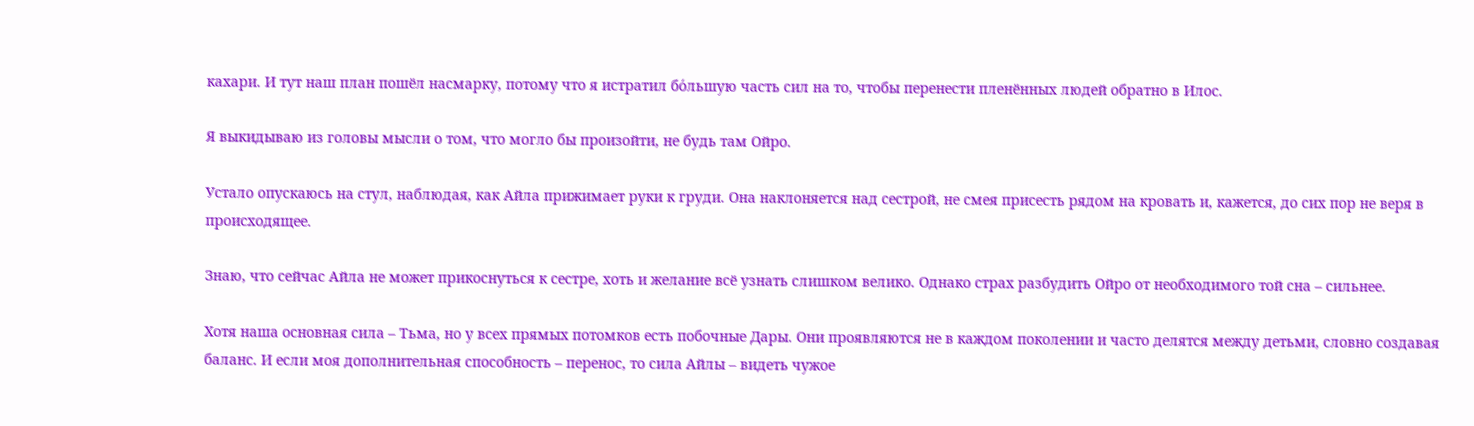кахари. И тут наш план пошёл насмарку, потому что я истратил бо́льшую часть сил на то, чтобы перенести пленённых людей обратно в Илос.

Я выкидываю из головы мысли о том, что могло бы произойти, не будь там Ойро.

Устало опускаюсь на стул, наблюдая, как Айла прижимает руки к груди. Она наклоняется над сестрой, не смея присесть рядом на кровать и, кажется, до сих пор не веря в происходящее.

Знаю, что сейчас Айла не может прикоснуться к сестре, хоть и желание всё узнать слишком велико. Однако страх разбудить Ойро от необходимого той сна – сильнее.

Хотя наша основная сила – Тьма, но у всех прямых потомков есть побочные Дары. Они проявляются не в каждом поколении и часто делятся между детьми, словно создавая баланс. И если моя дополнительная способность – перенос, то сила Айлы – видеть чужое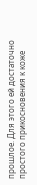прошлое. Для этого ей достаточно простого прикосновения к коже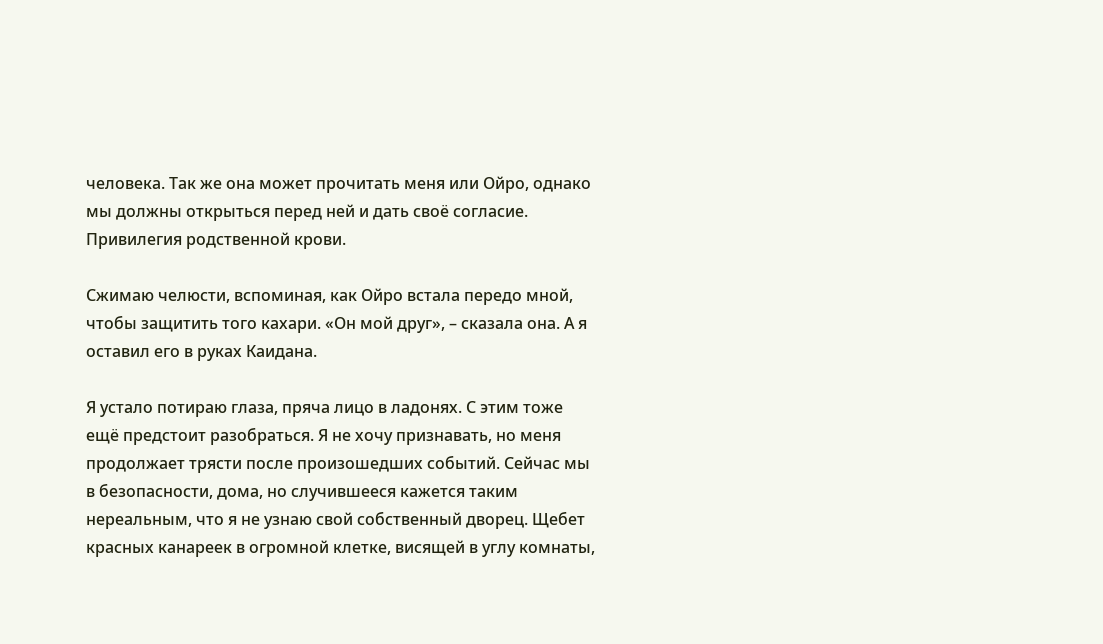человека. Так же она может прочитать меня или Ойро, однако мы должны открыться перед ней и дать своё согласие. Привилегия родственной крови.

Сжимаю челюсти, вспоминая, как Ойро встала передо мной, чтобы защитить того кахари. «Он мой друг», – сказала она. А я оставил его в руках Каидана.

Я устало потираю глаза, пряча лицо в ладонях. С этим тоже ещё предстоит разобраться. Я не хочу признавать, но меня продолжает трясти после произошедших событий. Сейчас мы в безопасности, дома, но случившееся кажется таким нереальным, что я не узнаю свой собственный дворец. Щебет красных канареек в огромной клетке, висящей в углу комнаты,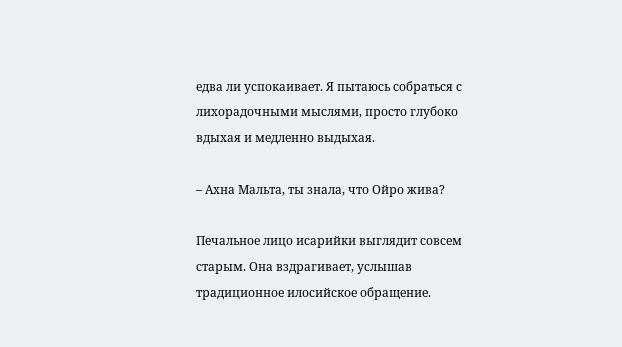едва ли успокаивает. Я пытаюсь собраться с лихорадочными мыслями, просто глубоко вдыхая и медленно выдыхая.

– Ахна Мальта, ты знала, что Ойро жива?

Печальное лицо исарийки выглядит совсем старым. Она вздрагивает, услышав традиционное илосийское обращение.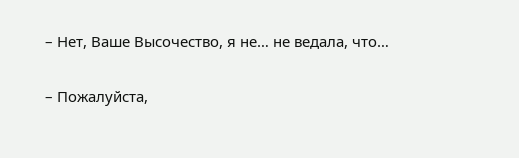– Нет, Ваше Высочество, я не… не ведала, что…

– Пожалуйста,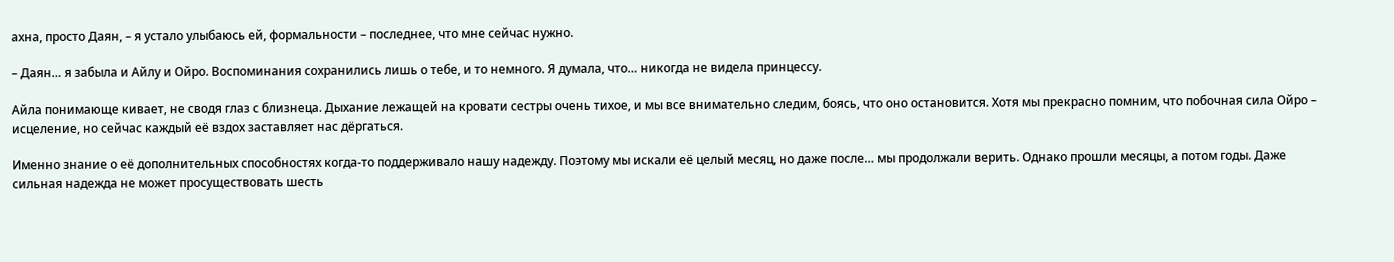ахна, просто Даян, – я устало улыбаюсь ей, формальности – последнее, что мне сейчас нужно.

– Даян… я забыла и Айлу и Ойро. Воспоминания сохранились лишь о тебе, и то немного. Я думала, что… никогда не видела принцессу.

Айла понимающе кивает, не сводя глаз с близнеца. Дыхание лежащей на кровати сестры очень тихое, и мы все внимательно следим, боясь, что оно остановится. Хотя мы прекрасно помним, что побочная сила Ойро – исцеление, но сейчас каждый её вздох заставляет нас дёргаться.

Именно знание о её дополнительных способностях когда-то поддерживало нашу надежду. Поэтому мы искали её целый месяц, но даже после… мы продолжали верить. Однако прошли месяцы, а потом годы. Даже сильная надежда не может просуществовать шесть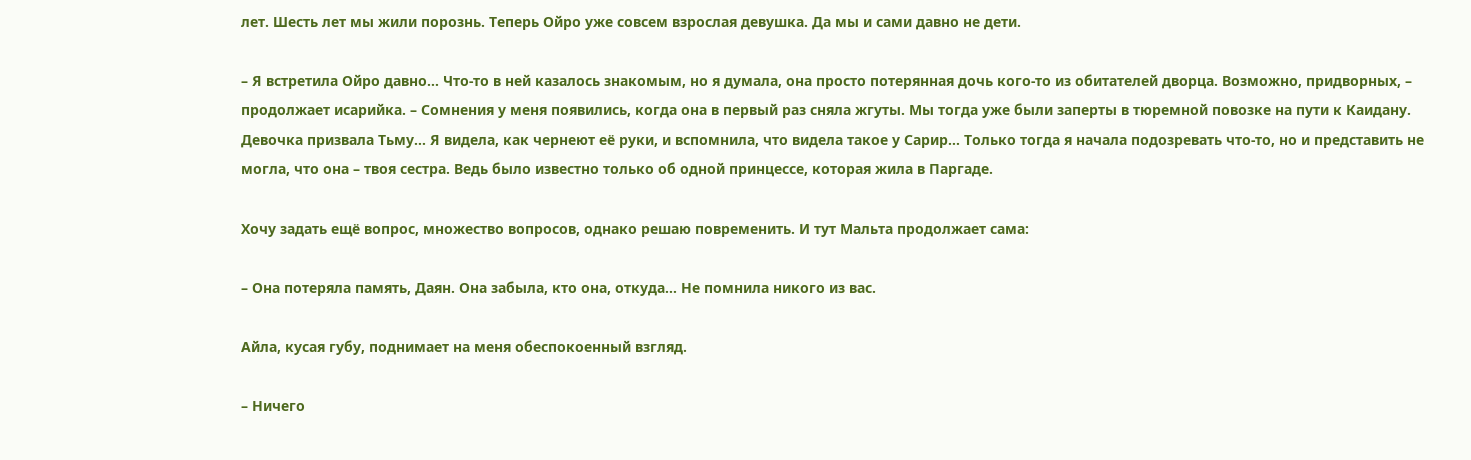лет. Шесть лет мы жили порознь. Теперь Ойро уже совсем взрослая девушка. Да мы и сами давно не дети.

– Я встретила Ойро давно… Что-то в ней казалось знакомым, но я думала, она просто потерянная дочь кого-то из обитателей дворца. Возможно, придворных, – продолжает исарийка. – Сомнения у меня появились, когда она в первый раз сняла жгуты. Мы тогда уже были заперты в тюремной повозке на пути к Каидану. Девочка призвала Тьму… Я видела, как чернеют её руки, и вспомнила, что видела такое у Сарир… Только тогда я начала подозревать что-то, но и представить не могла, что она – твоя сестра. Ведь было известно только об одной принцессе, которая жила в Паргаде.

Хочу задать ещё вопрос, множество вопросов, однако решаю повременить. И тут Мальта продолжает сама:

– Она потеряла память, Даян. Она забыла, кто она, откуда… Не помнила никого из вас.

Айла, кусая губу, поднимает на меня обеспокоенный взгляд.

– Ничего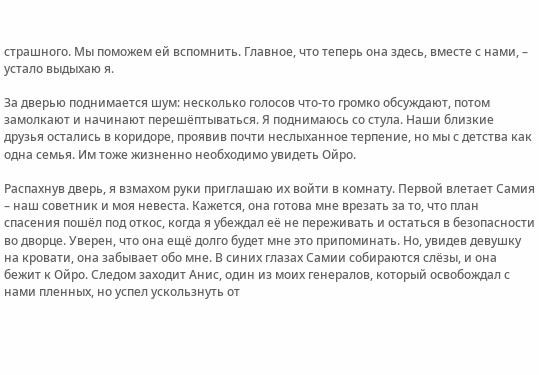страшного. Мы поможем ей вспомнить. Главное, что теперь она здесь, вместе с нами, – устало выдыхаю я.

За дверью поднимается шум: несколько голосов что-то громко обсуждают, потом замолкают и начинают перешёптываться. Я поднимаюсь со стула. Наши близкие друзья остались в коридоре, проявив почти неслыханное терпение, но мы с детства как одна семья. Им тоже жизненно необходимо увидеть Ойро.

Распахнув дверь, я взмахом руки приглашаю их войти в комнату. Первой влетает Самия – наш советник и моя невеста. Кажется, она готова мне врезать за то, что план спасения пошёл под откос, когда я убеждал её не переживать и остаться в безопасности во дворце. Уверен, что она ещё долго будет мне это припоминать. Но, увидев девушку на кровати, она забывает обо мне. В синих глазах Самии собираются слёзы, и она бежит к Ойро. Следом заходит Анис, один из моих генералов, который освобождал с нами пленных, но успел ускользнуть от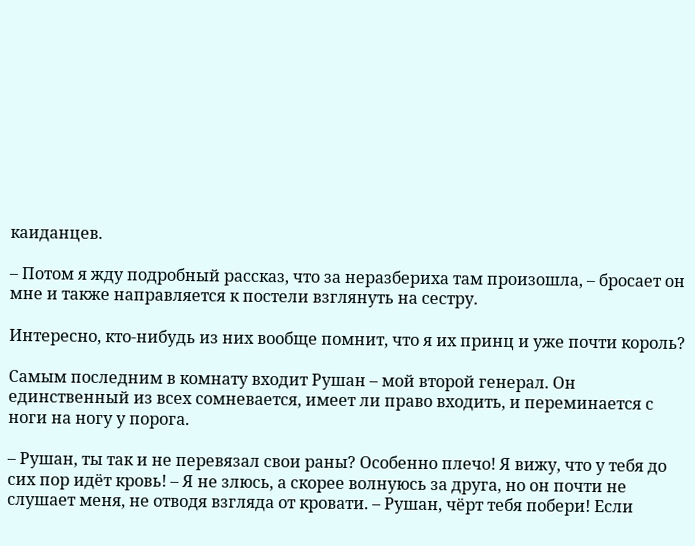каиданцев.

– Потом я жду подробный рассказ, что за неразбериха там произошла, – бросает он мне и также направляется к постели взглянуть на сестру.

Интересно, кто-нибудь из них вообще помнит, что я их принц и уже почти король?

Самым последним в комнату входит Рушан – мой второй генерал. Он единственный из всех сомневается, имеет ли право входить, и переминается с ноги на ногу у порога.

– Рушан, ты так и не перевязал свои раны? Особенно плечо! Я вижу, что у тебя до сих пор идёт кровь! – Я не злюсь, а скорее волнуюсь за друга, но он почти не слушает меня, не отводя взгляда от кровати. – Рушан, чёрт тебя побери! Если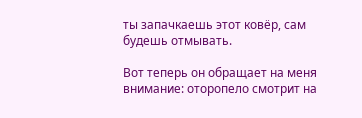ты запачкаешь этот ковёр, сам будешь отмывать.

Вот теперь он обращает на меня внимание: оторопело смотрит на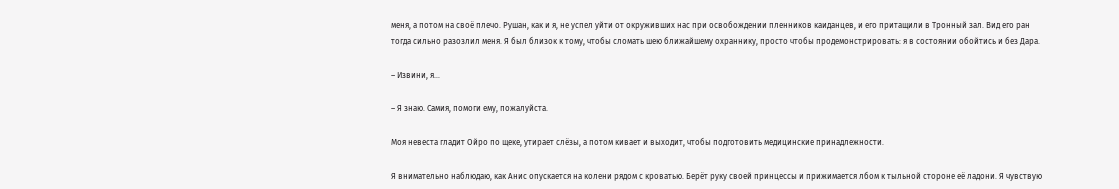меня, а потом на своё плечо. Рушан, как и я, не успел уйти от окруживших нас при освобождении пленников каиданцев, и его притащили в Тронный зал. Вид его ран тогда сильно разозлил меня. Я был близок к тому, чтобы сломать шею ближайшему охраннику, просто чтобы продемонстрировать: я в состоянии обойтись и без Дара.

– Извини, я…

– Я знаю. Самия, помоги ему, пожалуйста.

Моя невеста гладит Ойро по щеке, утирает слёзы, а потом кивает и выходит, чтобы подготовить медицинские принадлежности.

Я внимательно наблюдаю, как Анис опускается на колени рядом с кроватью. Берёт руку своей принцессы и прижимается лбом к тыльной стороне её ладони. Я чувствую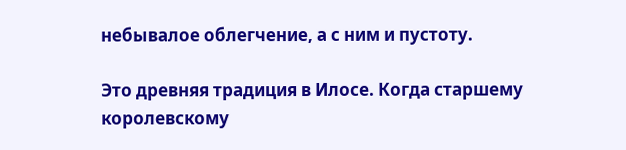небывалое облегчение, а с ним и пустоту.

Это древняя традиция в Илосе. Когда старшему королевскому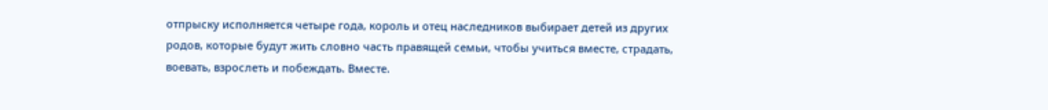отпрыску исполняется четыре года, король и отец наследников выбирает детей из других родов, которые будут жить словно часть правящей семьи, чтобы учиться вместе, страдать, воевать, взрослеть и побеждать. Вместе.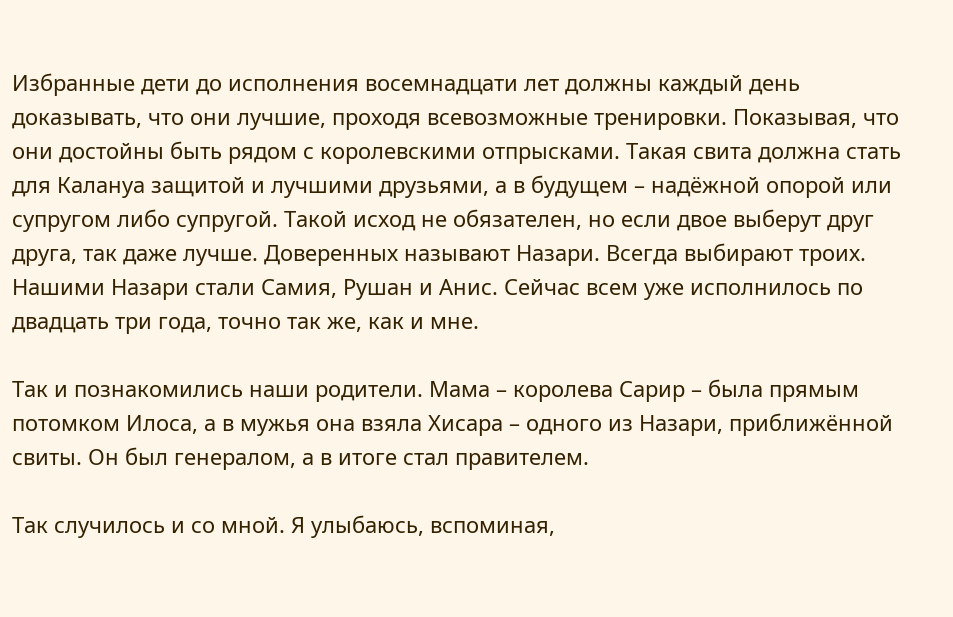Избранные дети до исполнения восемнадцати лет должны каждый день доказывать, что они лучшие, проходя всевозможные тренировки. Показывая, что они достойны быть рядом с королевскими отпрысками. Такая свита должна стать для Калануа защитой и лучшими друзьями, а в будущем – надёжной опорой или супругом либо супругой. Такой исход не обязателен, но если двое выберут друг друга, так даже лучше. Доверенных называют Назари. Всегда выбирают троих. Нашими Назари стали Самия, Рушан и Анис. Сейчас всем уже исполнилось по двадцать три года, точно так же, как и мне.

Так и познакомились наши родители. Мама – королева Сарир – была прямым потомком Илоса, а в мужья она взяла Хисара – одного из Назари, приближённой свиты. Он был генералом, а в итоге стал правителем.

Так случилось и со мной. Я улыбаюсь, вспоминая,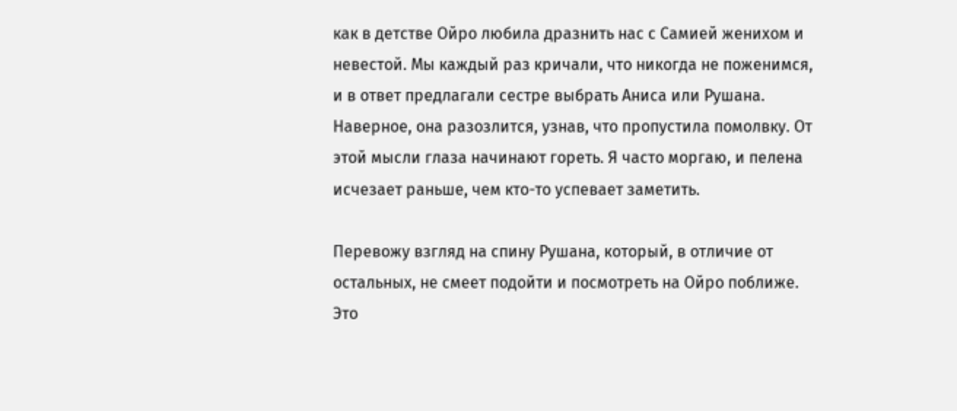как в детстве Ойро любила дразнить нас с Самией женихом и невестой. Мы каждый раз кричали, что никогда не поженимся, и в ответ предлагали сестре выбрать Аниса или Рушана. Наверное, она разозлится, узнав, что пропустила помолвку. От этой мысли глаза начинают гореть. Я часто моргаю, и пелена исчезает раньше, чем кто-то успевает заметить.

Перевожу взгляд на спину Рушана, который, в отличие от остальных, не смеет подойти и посмотреть на Ойро поближе. Это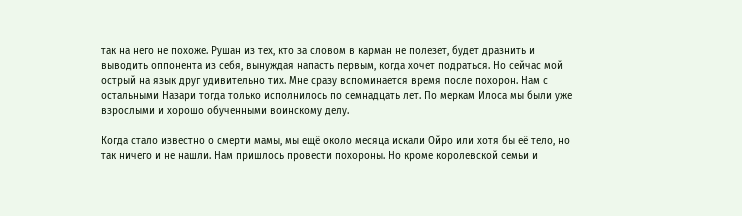так на него не похоже. Рушан из тех, кто за словом в карман не полезет, будет дразнить и выводить оппонента из себя, вынуждая напасть первым, когда хочет подраться. Но сейчас мой острый на язык друг удивительно тих. Мне сразу вспоминается время после похорон. Нам с остальными Назари тогда только исполнилось по семнадцать лет. По меркам Илоса мы были уже взрослыми и хорошо обученными воинскому делу.

Когда стало известно о смерти мамы, мы ещё около месяца искали Ойро или хотя бы её тело, но так ничего и не нашли. Нам пришлось провести похороны. Но кроме королевской семьи и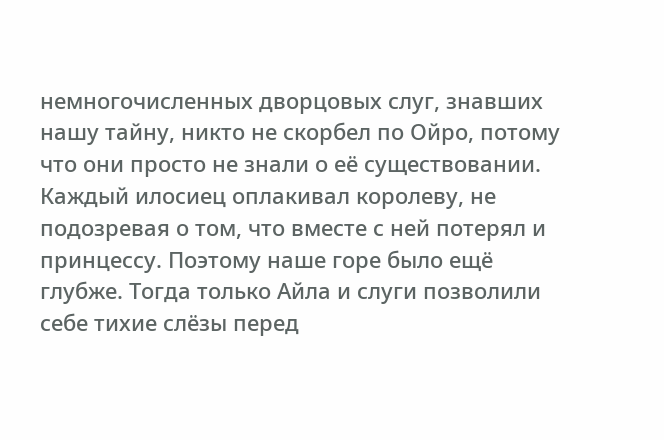немногочисленных дворцовых слуг, знавших нашу тайну, никто не скорбел по Ойро, потому что они просто не знали о её существовании. Каждый илосиец оплакивал королеву, не подозревая о том, что вместе с ней потерял и принцессу. Поэтому наше горе было ещё глубже. Тогда только Айла и слуги позволили себе тихие слёзы перед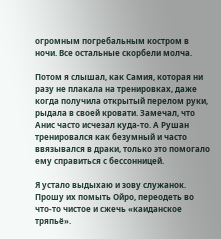огромным погребальным костром в ночи. Все остальные скорбели молча.

Потом я слышал, как Самия, которая ни разу не плакала на тренировках, даже когда получила открытый перелом руки, рыдала в своей кровати. Замечал, что Анис часто исчезал куда-то. А Рушан тренировался как безумный и часто ввязывался в драки, только это помогало ему справиться с бессонницей.

Я устало выдыхаю и зову служанок. Прошу их помыть Ойро, переодеть во что-то чистое и сжечь «каиданское тряпьё».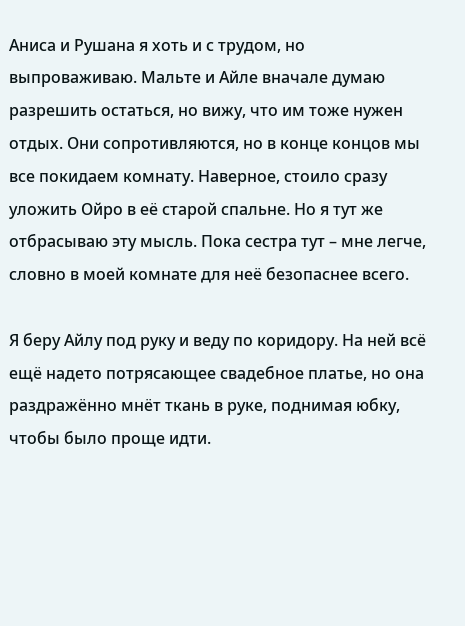Аниса и Рушана я хоть и с трудом, но выпроваживаю. Мальте и Айле вначале думаю разрешить остаться, но вижу, что им тоже нужен отдых. Они сопротивляются, но в конце концов мы все покидаем комнату. Наверное, стоило сразу уложить Ойро в её старой спальне. Но я тут же отбрасываю эту мысль. Пока сестра тут – мне легче, словно в моей комнате для неё безопаснее всего.

Я беру Айлу под руку и веду по коридору. На ней всё ещё надето потрясающее свадебное платье, но она раздражённо мнёт ткань в руке, поднимая юбку, чтобы было проще идти.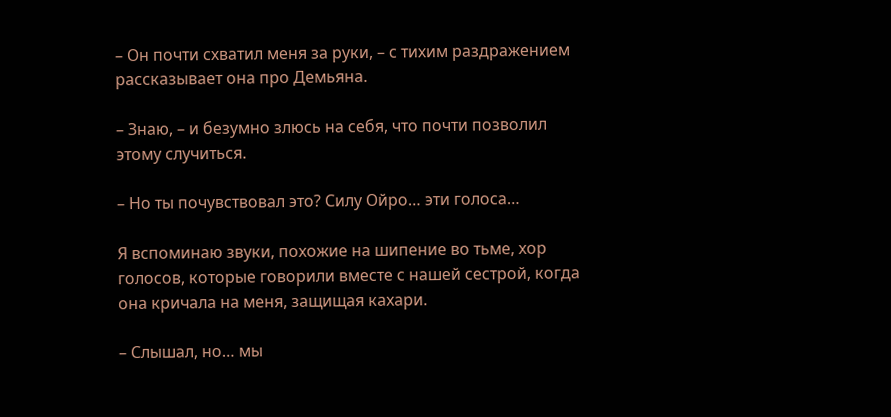– Он почти схватил меня за руки, – с тихим раздражением рассказывает она про Демьяна.

– Знаю, – и безумно злюсь на себя, что почти позволил этому случиться.

– Но ты почувствовал это? Силу Ойро… эти голоса…

Я вспоминаю звуки, похожие на шипение во тьме, хор голосов, которые говорили вместе с нашей сестрой, когда она кричала на меня, защищая кахари.

– Слышал, но… мы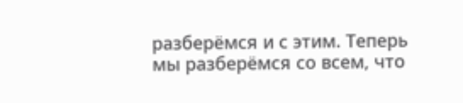разберёмся и с этим. Теперь мы разберёмся со всем, что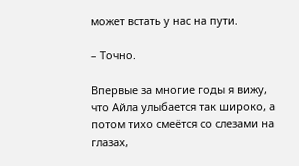может встать у нас на пути.

– Точно.

Впервые за многие годы я вижу, что Айла улыбается так широко, а потом тихо смеётся со слезами на глазах,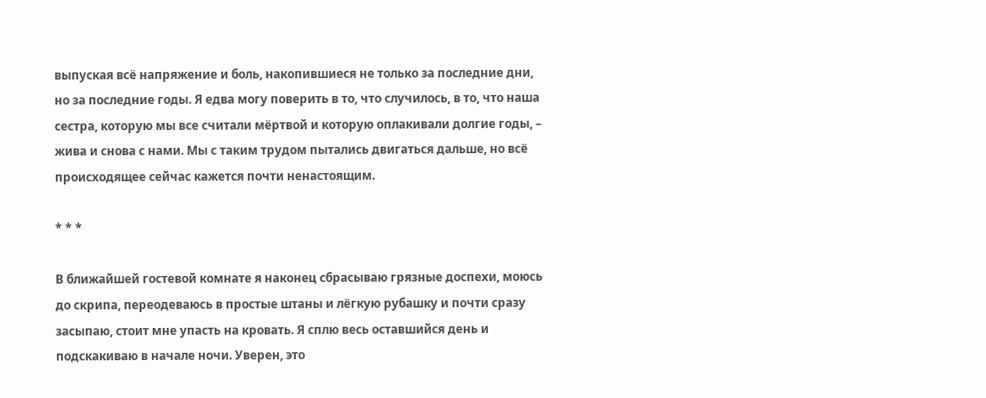выпуская всё напряжение и боль, накопившиеся не только за последние дни, но за последние годы. Я едва могу поверить в то, что случилось, в то, что наша сестра, которую мы все считали мёртвой и которую оплакивали долгие годы, – жива и снова с нами. Мы с таким трудом пытались двигаться дальше, но всё происходящее сейчас кажется почти ненастоящим.

* * *

В ближайшей гостевой комнате я наконец сбрасываю грязные доспехи, моюсь до скрипа, переодеваюсь в простые штаны и лёгкую рубашку и почти сразу засыпаю, стоит мне упасть на кровать. Я сплю весь оставшийся день и подскакиваю в начале ночи. Уверен, это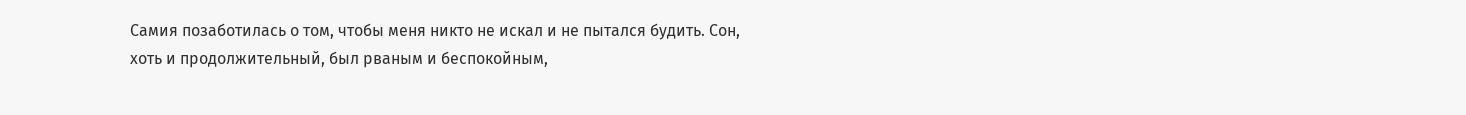Самия позаботилась о том, чтобы меня никто не искал и не пытался будить. Сон, хоть и продолжительный, был рваным и беспокойным,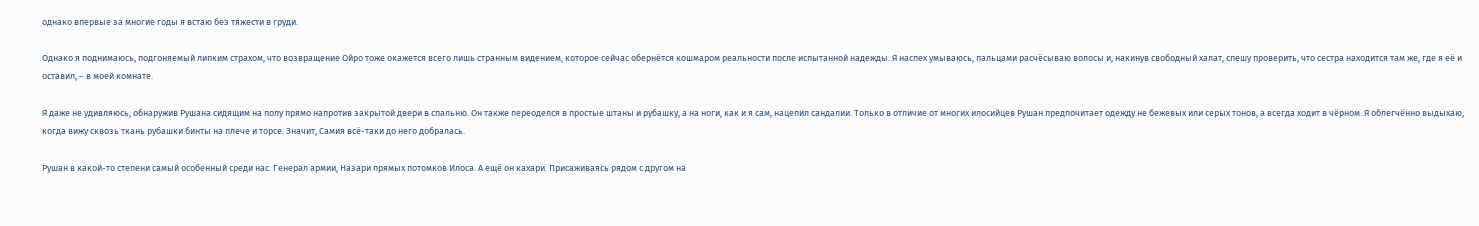однако впервые за многие годы я встаю без тяжести в груди.

Однако я поднимаюсь, подгоняемый липким страхом, что возвращение Ойро тоже окажется всего лишь странным видением, которое сейчас обернётся кошмаром реальности после испытанной надежды. Я наспех умываюсь, пальцами расчёсываю волосы и, накинув свободный халат, спешу проверить, что сестра находится там же, где я её и оставил, – в моей комнате.

Я даже не удивляюсь, обнаружив Рушана сидящим на полу прямо напротив закрытой двери в спальню. Он также переоделся в простые штаны и рубашку, а на ноги, как и я сам, нацепил сандалии. Только в отличие от многих илосийцев Рушан предпочитает одежду не бежевых или серых тонов, а всегда ходит в чёрном. Я облегчённо выдыхаю, когда вижу сквозь ткань рубашки бинты на плече и торсе. Значит, Самия всё-таки до него добралась.

Рушан в какой-то степени самый особенный среди нас. Генерал армии, Назари прямых потомков Илоса. А ещё он кахари. Присаживаясь рядом с другом на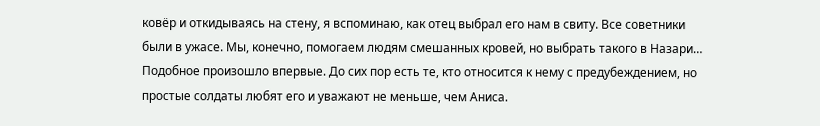ковёр и откидываясь на стену, я вспоминаю, как отец выбрал его нам в свиту. Все советники были в ужасе. Мы, конечно, помогаем людям смешанных кровей, но выбрать такого в Назари… Подобное произошло впервые. До сих пор есть те, кто относится к нему с предубеждением, но простые солдаты любят его и уважают не меньше, чем Аниса.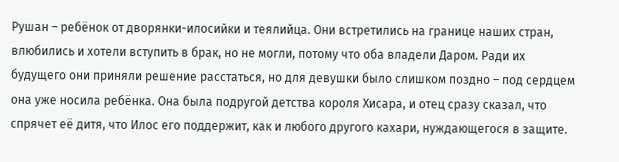Рушан – ребёнок от дворянки-илосийки и теялийца. Они встретились на границе наших стран, влюбились и хотели вступить в брак, но не могли, потому что оба владели Даром. Ради их будущего они приняли решение расстаться, но для девушки было слишком поздно – под сердцем она уже носила ребёнка. Она была подругой детства короля Хисара, и отец сразу сказал, что спрячет её дитя, что Илос его поддержит, как и любого другого кахари, нуждающегося в защите.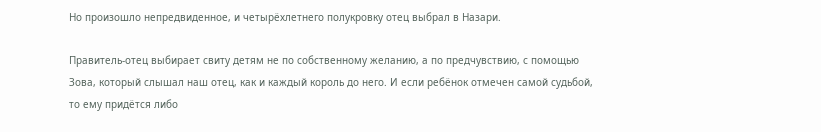Но произошло непредвиденное, и четырёхлетнего полукровку отец выбрал в Назари.

Правитель-отец выбирает свиту детям не по собственному желанию, а по предчувствию, с помощью Зова, который слышал наш отец, как и каждый король до него. И если ребёнок отмечен самой судьбой, то ему придётся либо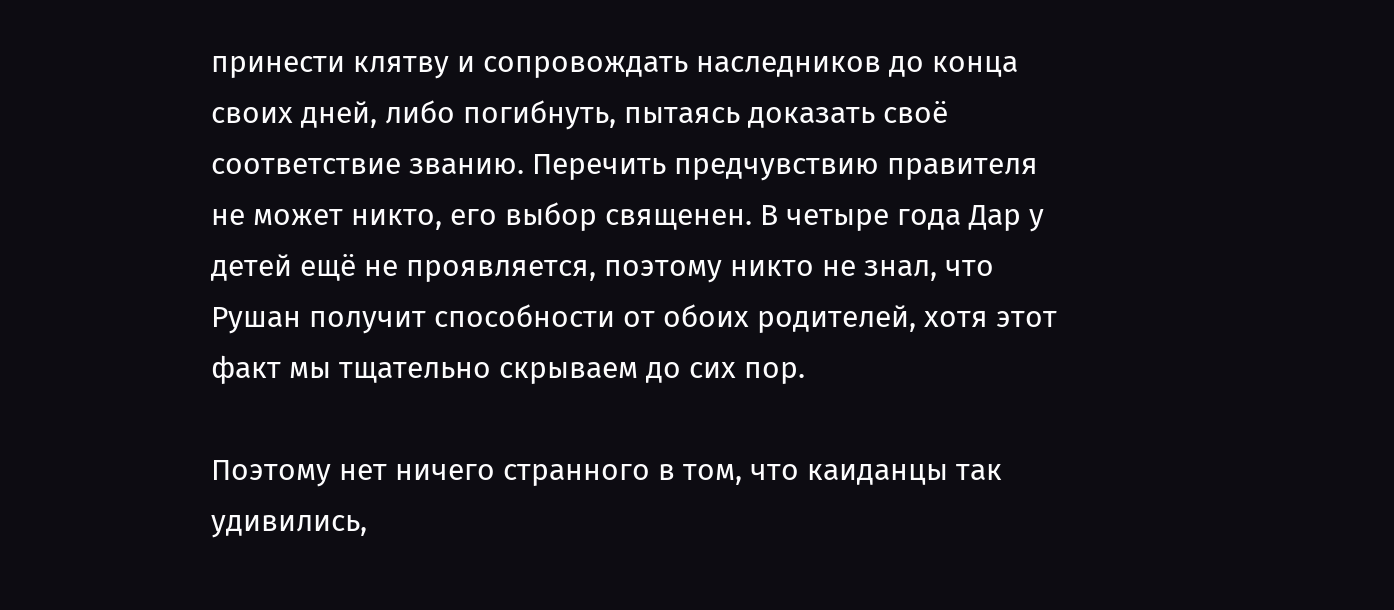принести клятву и сопровождать наследников до конца своих дней, либо погибнуть, пытаясь доказать своё соответствие званию. Перечить предчувствию правителя не может никто, его выбор священен. В четыре года Дар у детей ещё не проявляется, поэтому никто не знал, что Рушан получит способности от обоих родителей, хотя этот факт мы тщательно скрываем до сих пор.

Поэтому нет ничего странного в том, что каиданцы так удивились,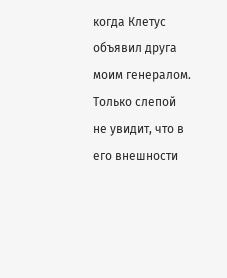когда Клетус объявил друга моим генералом. Только слепой не увидит, что в его внешности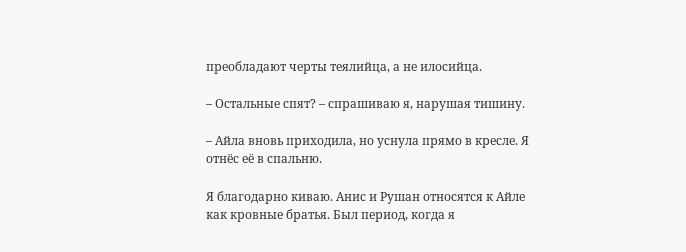преобладают черты теялийца, а не илосийца.

– Остальные спят? – спрашиваю я, нарушая тишину.

– Айла вновь приходила, но уснула прямо в кресле. Я отнёс её в спальню.

Я благодарно киваю. Анис и Рушан относятся к Айле как кровные братья. Был период, когда я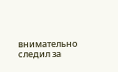внимательно следил за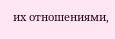их отношениями,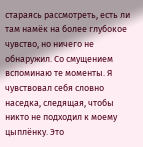стараясь рассмотреть, есть ли там намёк на более глубокое чувство, но ничего не обнаружил. Со смущением вспоминаю те моменты. Я чувствовал себя словно наседка, следящая, чтобы никто не подходил к моему цыплёнку. Это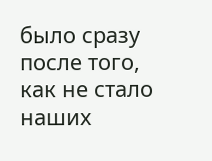было сразу после того, как не стало наших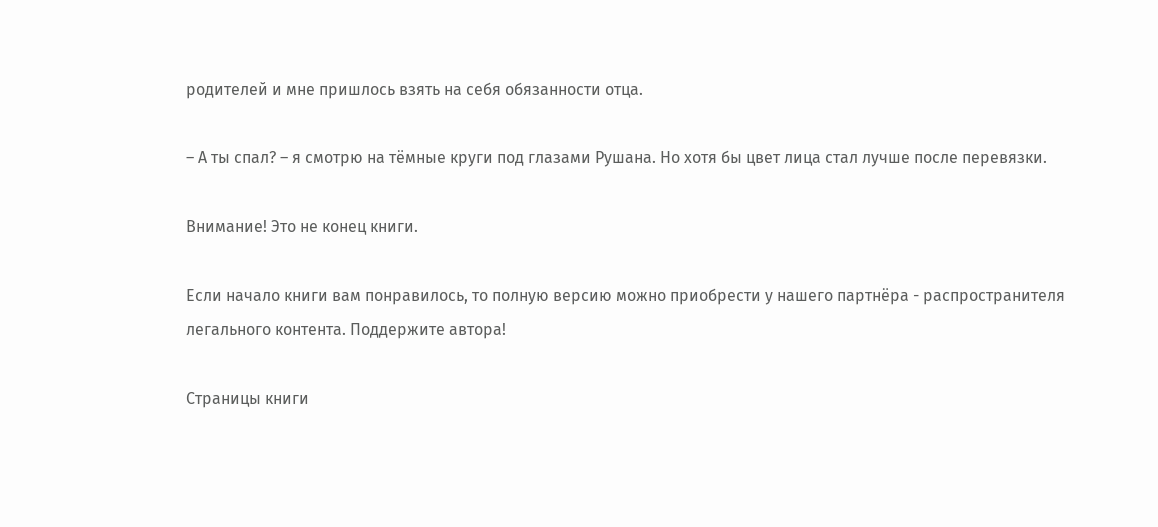родителей и мне пришлось взять на себя обязанности отца.

– А ты спал? – я смотрю на тёмные круги под глазами Рушана. Но хотя бы цвет лица стал лучше после перевязки.

Внимание! Это не конец книги.

Если начало книги вам понравилось, то полную версию можно приобрести у нашего партнёра - распространителя легального контента. Поддержите автора!

Страницы книги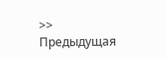>> Предыдущая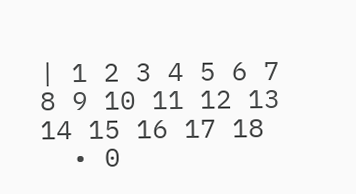| 1 2 3 4 5 6 7 8 9 10 11 12 13 14 15 16 17 18
  • 0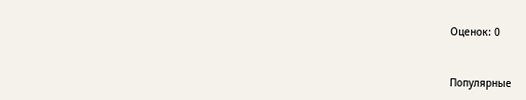Оценок: 0


Популярные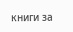книги за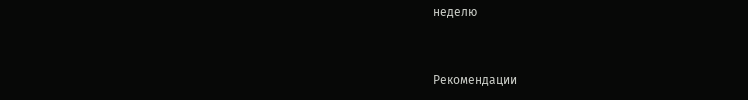неделю


Рекомендации